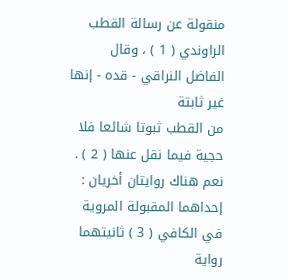منقولة عن رسالة القطب الراوندي ( 1 ) ، وقال الفاضل النراقي - قده - إنها غير ثابتة
من القطب ثبوتا شائعا فلا حجية فيما نقل عنها ( 2 ) .
نعم هناك روايتان أخريان : إحداهما المقبولة المروية في الكافي ( 3 ) ثانيتهما
رواية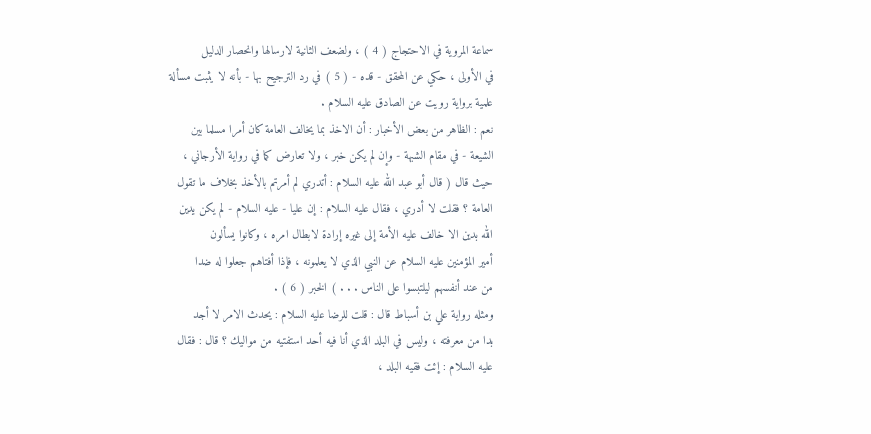سماعة المروية في الاحتجاج ( 4 ) ، ولضعف الثانية لارسالها وانحصار الدليل
في الأولى ، حكي عن المحقق - قده - ( 5 ) في رد الترجيح بها - بأنه لا يثبت مسألة
علمية برواية رويت عن الصادق عليه السلام .
نعم : الظاهر من بعض الأخبار : أن الاخذ بما يخالف العامة كان أمرا مسلما بين
الشيعة - في مقام الشبهة - وإن لم يكن خبر ، ولا تعارض كما في رواية الأرجاني ،
حيث قال ( قال أبو عبد الله عليه السلام : أتدري لم أمرتم بالأخذ بخلاف ما تقول
العامة ؟ فقلت لا أدري ، فقال عليه السلام : إن عليا - عليه السلام - لم يكن يدين
الله بدين الا خالف عليه الأمة إلى غيره إرادة لابطال امره ، وكانوا يسألون
أمير المؤمنين عليه السلام عن النبي الذي لا يعلمونه ، فإذا أفتاهم جعلوا له ضدا
من عند أنفسهم ليلتبسوا على الناس . . . ) الخبر ( 6 ) .
ومثله رواية علي بن أسباط قال : قلت للرضا عليه السلام : يحدث الامر لا أجد
بدا من معرفته ، وليس في البلد الذي أنا فيه أحد استفتيه من مواليك ؟ قال : فقال
عليه السلام : إئت فقيه البلد ،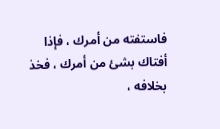فاستفته من أمرك ، فإذا أفتاك بشئ من أمرك ، فخذ
بخلافه ،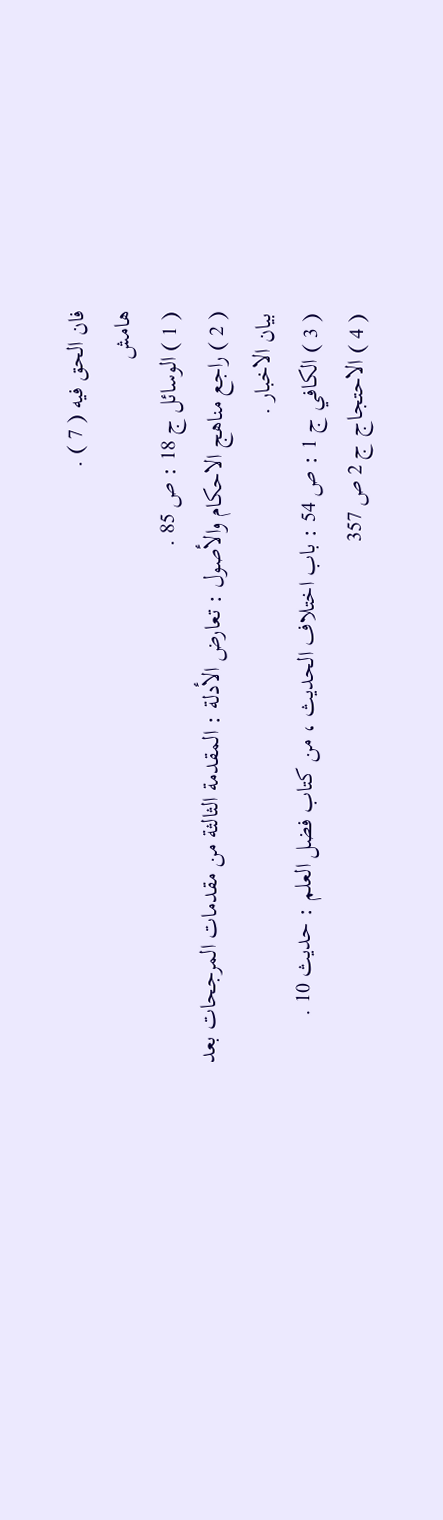فان الحق فيه ( 7 ) .
هامش
( 1 ) الوسائل ج 18 : ص 85 .
( 2 ) راجع مناهج الاحكام والأصول : تعارض الأدلة : المقدمة الثالثة من مقدمات المرجحات بعد
بيان الاخبار .
( 3 ) الكافي ج 1 : ص 54 : باب اختلاف الحديث ، من كتاب فضل العلم : حديث 10 .
( 4 ) الاحتجاج ج 2 ص 357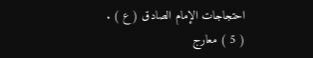احتجاجات الإمام الصادق ( ع ) .
( 5 ) معارج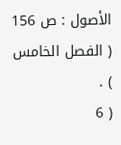الأصول : ص 156 ( الفصل الخامس ) .
( 6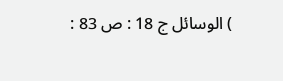) الوسائل ج 18 : ص 83 :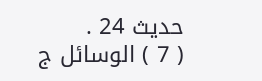حديث 24 .
( 7 ) الوسائل ج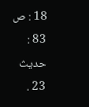18 : ص 83 : حديث 23 .